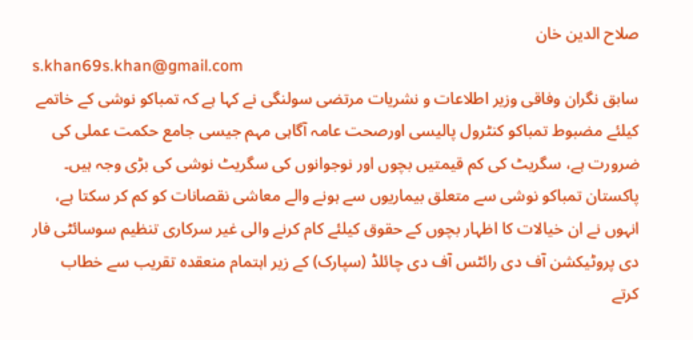صلاح الدین خان
s.khan69s.khan@gmail.com
سابق نگران وفاقی وزیر اطلاعات و نشریات مرتضی سولنگی نے کہا ہے کہ تمباکو نوشی کے خاتمے کیلئے مضبوط تمباکو کنٹرول پالیسی اورصحت عامہ آگاہی مہم جیسی جامع حکمت عملی کی ضرورت ہے، سگریٹ کی کم قیمتیں بچوں اور نوجوانوں کی سگریٹ نوشی کی بڑی وجہ ہیں۔ پاکستان تمباکو نوشی سے متعلق بیماریوں سے ہونے والے معاشی نقصانات کو کم کر سکتا ہے، انہوں نے ان خیالات کا اظہار بچوں کے حقوق کیلئے کام کرنے والی غیر سرکاری تنظیم سوسائٹی فار دی پروٹیکشن آف دی رائٹس آف دی چائلڈ (سپارک) کے زیر اہتمام منعقدہ تقریب سے خطاب کرتے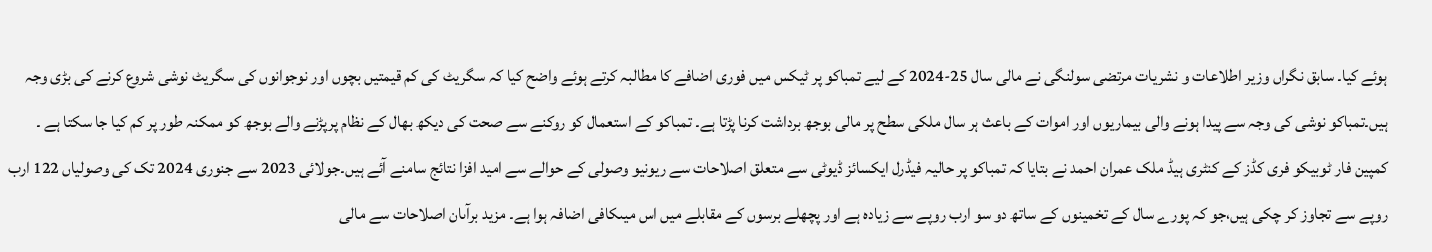ہوئے کیا۔ سابق نگراں وزیر اطلاعات و نشریات مرتضی سولنگی نے مالی سال 25-2024 کے لیے تمباکو پر ٹیکس میں فوری اضافے کا مطالبہ کرتے ہوئے واضح کیا کہ سگریٹ کی کم قیمتیں بچوں اور نوجوانوں کی سگریٹ نوشی شروع کرنے کی بڑی وجہ ہیں۔تمباکو نوشی کی وجہ سے پیدا ہونے والی بیماریوں اور اموات کے باعث ہر سال ملکی سطح پر مالی بوجھ برداشت کرنا پڑتا ہے۔ تمباکو کے استعمال کو روکنے سے صحت کی دیکھ بھال کے نظام پرپڑنے والے بوجھ کو ممکنہ طور پر کم کیا جا سکتا ہے ۔
کمپین فار ٹوبیکو فری کڈز کے کنٹری ہیڈ ملک عمران احمد نے بتایا کہ تمباکو پر حالیہ فیڈرل ایکسائز ڈیوٹی سے متعلق اصلاحات سے ریونیو وصولی کے حوالے سے امید افزا نتائج سامنے آئے ہیں۔جولائی 2023 سے جنوری 2024 تک کی وصولیاں 122 ارب روپے سے تجاوز کر چکی ہیں،جو کہ پورے سال کے تخمینوں کے ساتھ دو سو ارب روپے سے زیادہ ہے اور پچھلے برسوں کے مقابلے میں اس میںکافی اضافہ ہوا ہے۔ مزید برآںان اصلاحات سے مالی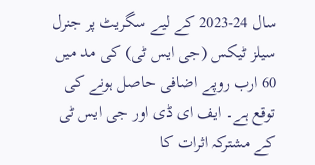سال 24-2023 کے لیے سگریٹ پر جنرل سیلز ٹیکس (جی ایس ٹی) کی مد میں 60 ارب روپے اضافی حاصل ہونے کی توقع ہے۔ ایف ای ڈی اور جی ایس ٹی کے مشترکہ اثرات کا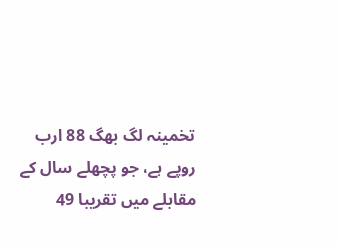تخمینہ لگ بھگ 88 ارب روپے ہے، جو پچھلے سال کے مقابلے میں تقریبا 49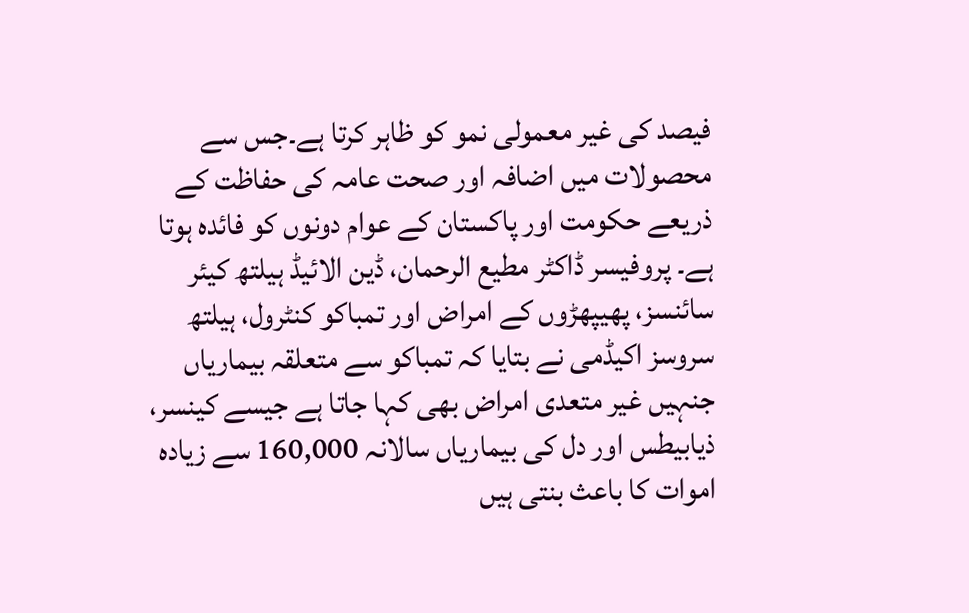فیصد کی غیر معمولی نمو کو ظاہر کرتا ہے۔جس سے محصولات میں اضافہ اور صحت عامہ کی حفاظت کے ذریعے حکومت اور پاکستان کے عوام دونوں کو فائدہ ہوتا ہے۔ پروفیسر ڈاکٹر مطیع الرحمان، ڈین الائیڈ ہیلتھ کیئر سائنسز، پھیپھڑوں کے امراض اور تمباکو کنٹرول، ہیلتھ سروسز اکیڈمی نے بتایا کہ تمباکو سے متعلقہ بیماریاں جنہیں غیر متعدی امراض بھی کہا جاتا ہے جیسے کینسر، ذیابیطس اور دل کی بیماریاں سالانہ 160,000 سے زیادہ اموات کا باعث بنتی ہیں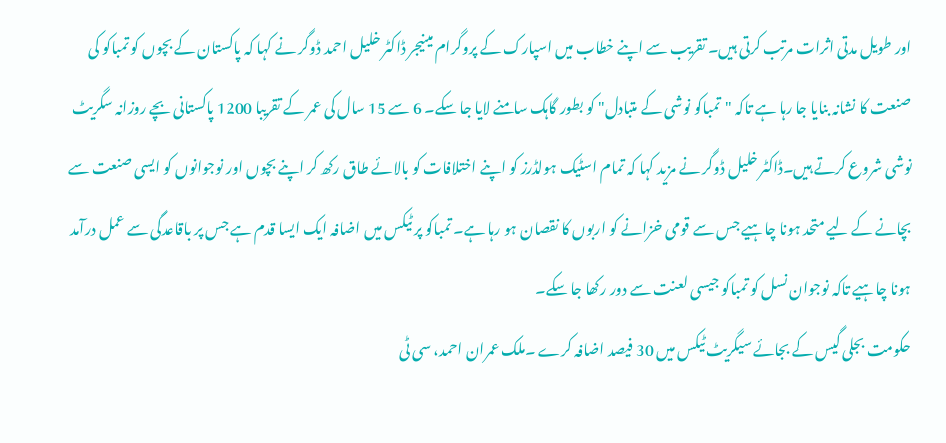اور طویل مدتی اثرات مرتب کرتی ہیں۔ تقریب سے اپنے خطاب میں اسپارک کے پروگرام مینیجر ڈاکٹر خلیل احمد ڈوگر نے کہا کہ پاکستان کے بچوں کو تمباکو کی صنعت کا نشانہ بنایا جا رہا ہے تاکہ "تمباکو نوشی کے متبادل" کو بطور گاہک سامنے لایا جا سکے۔ 6 سے 15 سال کی عمر کے تقریبا 1200 پاکستانی بچے روزانہ سگریٹ نوشی شروع کرتے ہیں۔ڈاکٹر خلیل ڈوگر نے مزید کہا کہ تمام اسٹیک ہولڈرز کو اپنے اختلافات کو بالائے طاق رکھ کر اپنے بچوں اور نوجوانوں کو ایسی صنعت سے بچانے کے لیے متحد ہونا چاہیے جس سے قومی خزانے کو اربوں کا نقصان ہو رہا ہے۔ تمباکو پر ٹیکس میں اضافہ ایک ایسا قدم ہے جس پر باقاعدگی سے عمل درآمد ہونا چاہیے تاکہ نوجوان نسل کو تمباکو جیسی لعنت سے دور رکھا جا سکے۔
حکومت بجلی گیس کے بجائے سیگریٹ ٹیکس میں 30 فیصد اضافہ کرے ۔ملک عمران احمد، سی ٹی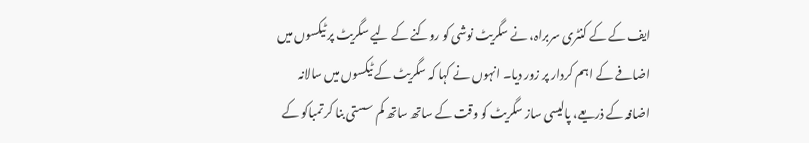ایف کے کے کنٹری سربراہ، نے سگریٹ نوشی کو روکنے کے لیے سگریٹ پر ٹیکسوں میں اضافے کے اہم کردار پر زور دیا۔ انہوں نے کہا کہ سگریٹ کے ٹیکسوں میں سالانہ اضافہ کے ذریعے، پالیسی ساز سگریٹ کو وقت کے ساتھ ساتھ کم سستی بنا کر تمباکو کے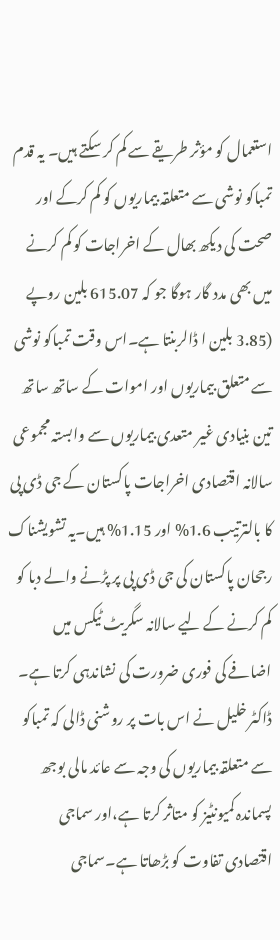استعمال کو مؤثر طریقے سے کم کر سکتے ہیں۔ یہ قدم تمباکو نوشی سے متعلقہ بیماریوں کو کم کرکے اور صحت کی دیکھ بھال کے اخراجات کو کم کرنے میں بھی مدد گار ہوگا جو کہ 615.07 بلین روپے (3.85 بلین ا ڈالربنتا ہے۔اس وقت تمباکو نوشی سے متعلق بیماریوں اور اموات کے ساتھ ساتھ تین بنیادی غیر متعدی بیماریوں سے وابستہ مجموعی سالانہ اقتصادی اخراجات پاکستان کے جی ڈی پی کا بالترتیب 1.6% اور 1.15% ہیں۔یہ تشویشناک رجحان پاکستان کی جی ڈی پی پر پڑنے والے دبا کو کم کرنے کے لیے سالانہ سگریٹ ٹیکس میں اضافے کی فوری ضرورت کی نشاندہی کرتا ہے۔ ڈاکٹر خلیل نے اس بات پر روشنی ڈالی کہ تمباکو سے متعلقہ بیماریوں کی وجہ سے عائد مالی بوجھ پسماندہ کمیونٹیز کو متاثر کرتا ہے،اور سماجی اقتصادی تفاوت کو بڑھاتا ہے۔سماجی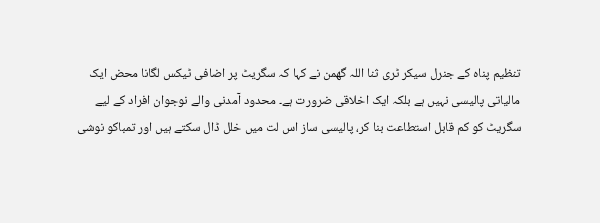تنظیم پناہ کے جنرل سیکر ٹری ثنا اللہ گھمن نے کہا کہ سگریٹ پر اضافی ٹیکس لگانا محض ایک مالیاتی پالیسی نہیں ہے بلکہ ایک اخلاقی ضرورت ہے۔ محدود آمدنی والے نوجوان افراد کے لیے سگریٹ کو کم قابل استطاعت بنا کر، پالیسی ساز اس لت میں خلل ڈال سکتے ہیں اور تمباکو نوشی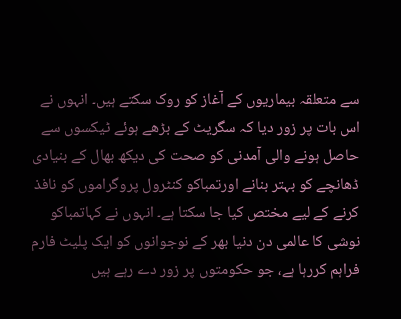سے متعلقہ بیماریوں کے آغاز کو روک سکتے ہیں۔ انہوں نے اس بات پر زور دیا کہ سگریٹ کے بڑھے ہوئے ٹیکسوں سے حاصل ہونے والی آمدنی کو صحت کی دیکھ بھال کے بنیادی ڈھانچے کو بہتر بنانے اورتمباکو کنٹرول پروگراموں کو نافذ کرنے کے لیے مختص کیا جا سکتا ہے۔ انہوں نے کہاتمباکو نوشی کا عالمی دن دنیا بھر کے نوجوانوں کو ایک پلیٹ فارم فراہم کررہا ہے، جو حکومتوں پر زور دے رہے ہیں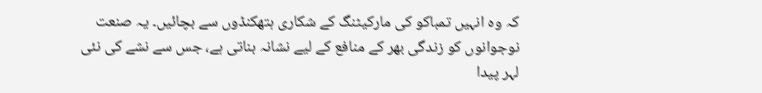کہ وہ انہیں تمباکو کی مارکیٹنگ کے شکاری ہتھکنڈوں سے بچائیں۔ یہ صنعت نوجوانوں کو زندگی بھر کے منافع کے لیے نشانہ بناتی ہے، جس سے نشے کی نئی لہر پیدا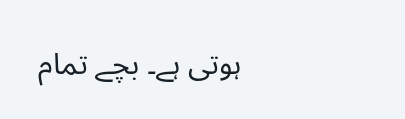ہوتی ہے۔ بچے تمام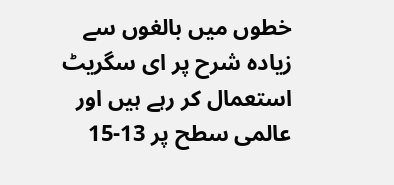خطوں میں بالغوں سے زیادہ شرح پر ای سگریٹ استعمال کر رہے ہیں اور عالمی سطح پر 13-15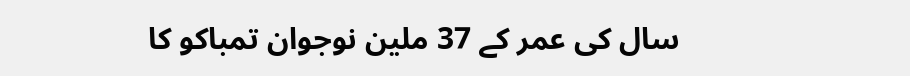سال کی عمر کے 37 ملین نوجوان تمباکو کا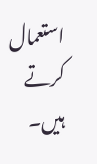استعمال کرتے ہیں۔